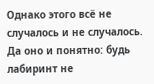Однако этого всё не случалось и не случалось. Да оно и понятно: будь лабиринт не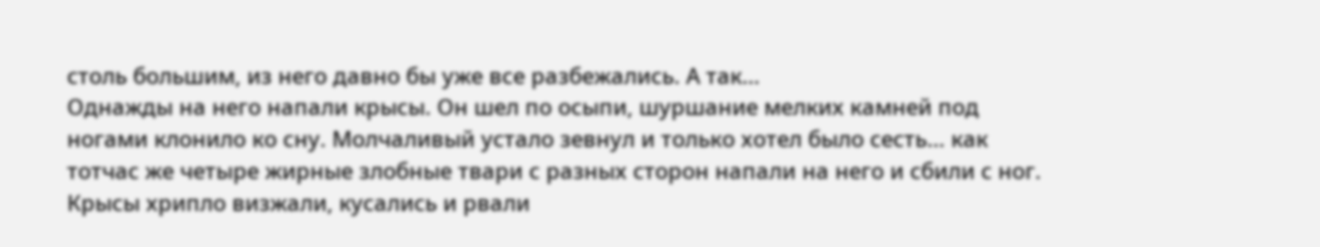столь большим, из него давно бы уже все разбежались. А так…
Однажды на него напали крысы. Он шел по осыпи, шуршание мелких камней под ногами клонило ко сну. Молчаливый устало зевнул и только хотел было сесть… как тотчас же четыре жирные злобные твари с разных сторон напали на него и сбили с ног. Крысы хрипло визжали, кусались и рвали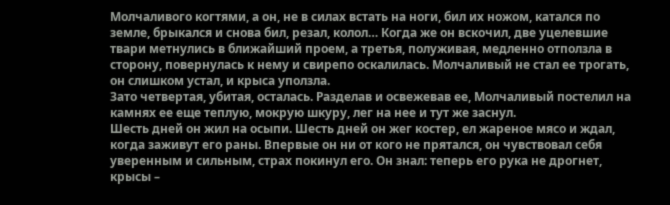Молчаливого когтями, а он, не в силах встать на ноги, бил их ножом, катался по земле, брыкался и снова бил, резал, колол… Когда же он вскочил, две уцелевшие твари метнулись в ближайший проем, а третья, полуживая, медленно отползла в сторону, повернулась к нему и свирепо оскалилась. Молчаливый не стал ее трогать, он слишком устал, и крыса уползла.
Зато четвертая, убитая, осталась. Разделав и освежевав ее, Молчаливый постелил на камнях ее еще теплую, мокрую шкуру, лег на нее и тут же заснул.
Шесть дней он жил на осыпи. Шесть дней он жег костер, ел жареное мясо и ждал, когда заживут его раны. Впервые он ни от кого не прятался, он чувствовал себя уверенным и сильным, страх покинул его. Он знал: теперь его рука не дрогнет, крысы –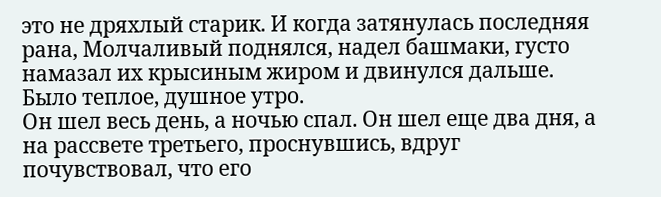это не дряхлый старик. И когда затянулась последняя рана, Молчаливый поднялся, надел башмаки, густо намазал их крысиным жиром и двинулся дальше. Было теплое, душное утро.
Он шел весь день, а ночью спал. Он шел еще два дня, а на рассвете третьего, проснувшись, вдруг почувствовал, что его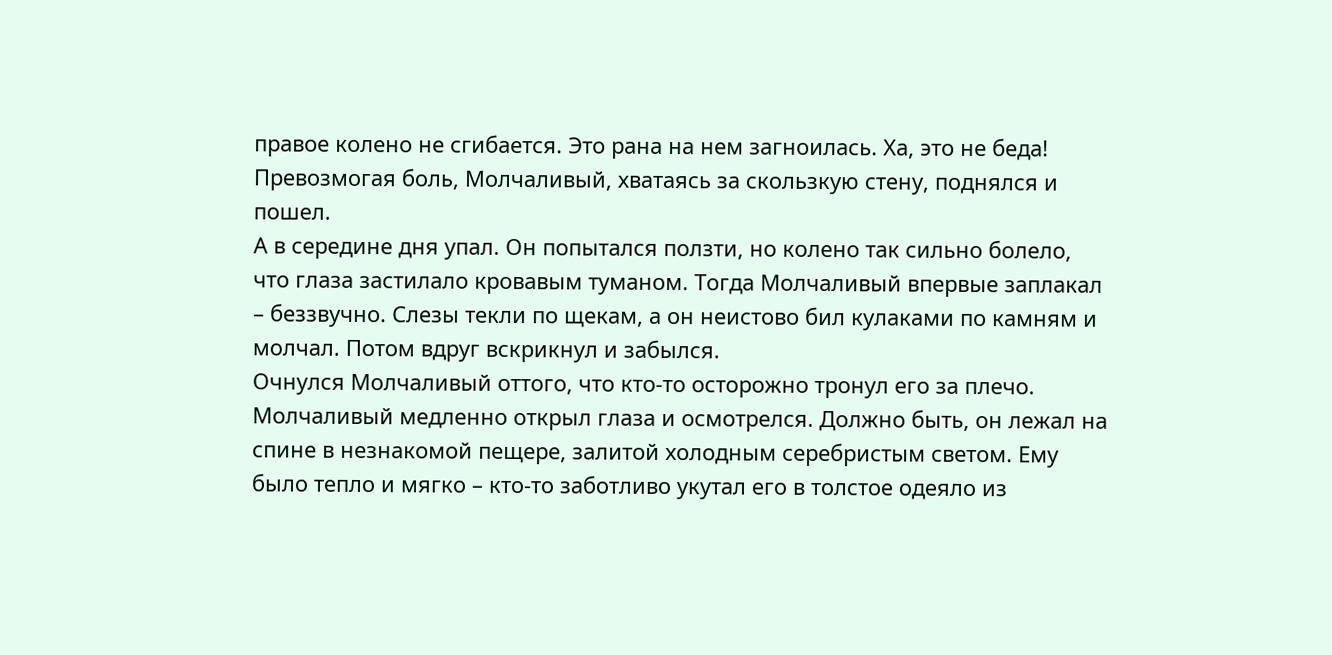правое колено не сгибается. Это рана на нем загноилась. Ха, это не беда! Превозмогая боль, Молчаливый, хватаясь за скользкую стену, поднялся и пошел.
А в середине дня упал. Он попытался ползти, но колено так сильно болело, что глаза застилало кровавым туманом. Тогда Молчаливый впервые заплакал – беззвучно. Слезы текли по щекам, а он неистово бил кулаками по камням и молчал. Потом вдруг вскрикнул и забылся.
Очнулся Молчаливый оттого, что кто-то осторожно тронул его за плечо. Молчаливый медленно открыл глаза и осмотрелся. Должно быть, он лежал на спине в незнакомой пещере, залитой холодным серебристым светом. Ему было тепло и мягко – кто-то заботливо укутал его в толстое одеяло из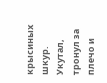крысиных шкур. Укутал, тронул за плечо и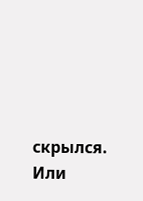скрылся. Или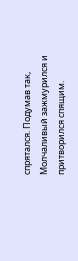спрятался. Подумав так, Молчаливый зажмурился и притворился спящим.